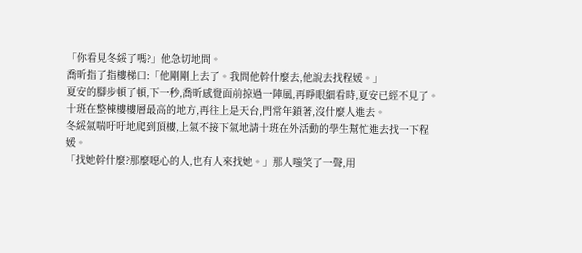「你看見冬綏了嗎?」他急切地問。
喬昕指了指樓梯口:「他剛剛上去了。我問他幹什麼去,他說去找程媛。」
夏安的腳步頓了頓,下一秒,喬昕感覺面前掠過一陣風,再睜眼細看時,夏安已經不見了。
十班在整棟樓樓層最高的地方,再往上是天台,門常年鎖著,沒什麼人進去。
冬綏氣喘吁吁地爬到頂樓,上氣不接下氣地請十班在外活動的學生幫忙進去找一下程媛。
「找她幹什麼?那麼噁心的人,也有人來找她。」那人嗤笑了一聲,用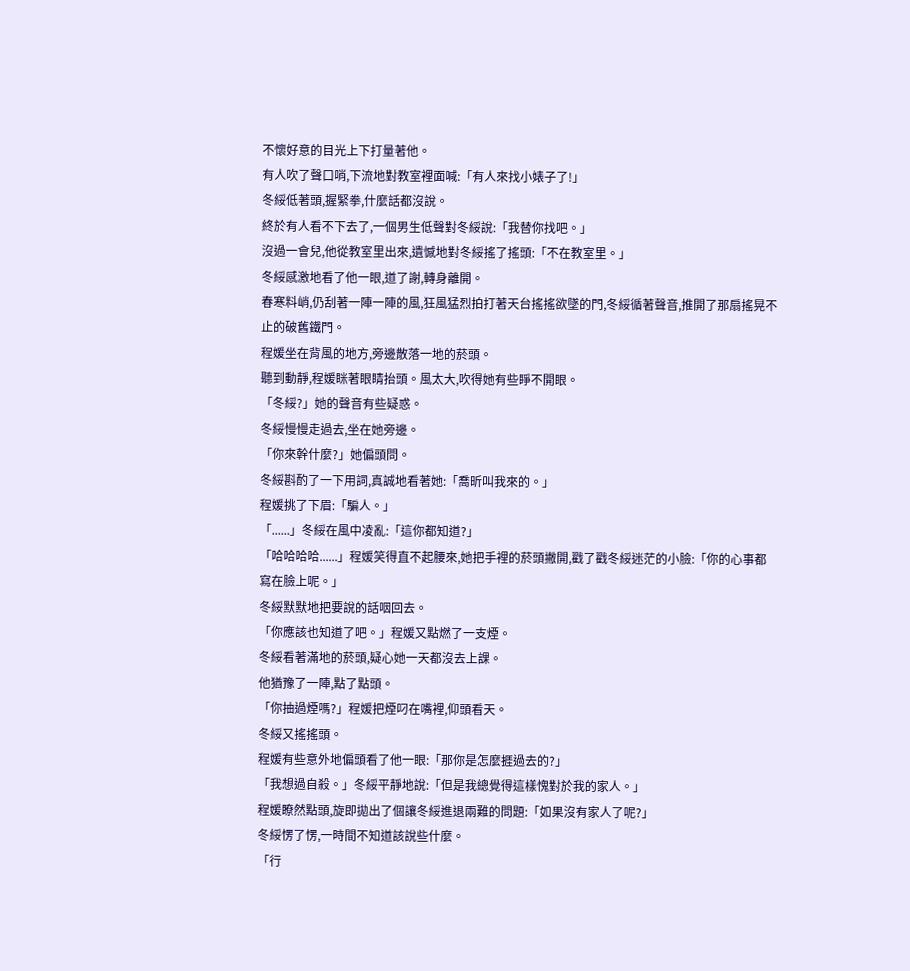不懷好意的目光上下打量著他。
有人吹了聲口哨,下流地對教室裡面喊:「有人來找小婊子了!」
冬綏低著頭,握緊拳,什麼話都沒說。
終於有人看不下去了,一個男生低聲對冬綏說:「我替你找吧。」
沒過一會兒,他從教室里出來,遺憾地對冬綏搖了搖頭:「不在教室里。」
冬綏感激地看了他一眼,道了謝,轉身離開。
春寒料峭,仍刮著一陣一陣的風,狂風猛烈拍打著天台搖搖欲墜的門,冬綏循著聲音,推開了那扇搖晃不止的破舊鐵門。
程媛坐在背風的地方,旁邊散落一地的菸頭。
聽到動靜,程媛眯著眼睛抬頭。風太大,吹得她有些睜不開眼。
「冬綏?」她的聲音有些疑惑。
冬綏慢慢走過去,坐在她旁邊。
「你來幹什麼?」她偏頭問。
冬綏斟酌了一下用詞,真誠地看著她:「喬昕叫我來的。」
程媛挑了下眉:「騙人。」
「......」冬綏在風中凌亂:「這你都知道?」
「哈哈哈哈......」程媛笑得直不起腰來,她把手裡的菸頭撇開,戳了戳冬綏迷茫的小臉:「你的心事都寫在臉上呢。」
冬綏默默地把要說的話咽回去。
「你應該也知道了吧。」程媛又點燃了一支煙。
冬綏看著滿地的菸頭,疑心她一天都沒去上課。
他猶豫了一陣,點了點頭。
「你抽過煙嗎?」程媛把煙叼在嘴裡,仰頭看天。
冬綏又搖搖頭。
程媛有些意外地偏頭看了他一眼:「那你是怎麼捱過去的?」
「我想過自殺。」冬綏平靜地說:「但是我總覺得這樣愧對於我的家人。」
程媛瞭然點頭,旋即拋出了個讓冬綏進退兩難的問題:「如果沒有家人了呢?」
冬綏愣了愣,一時間不知道該說些什麼。
「行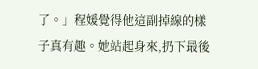了。」程媛覺得他這副掉線的樣子真有趣。她站起身來,扔下最後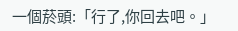一個菸頭:「行了,你回去吧。」